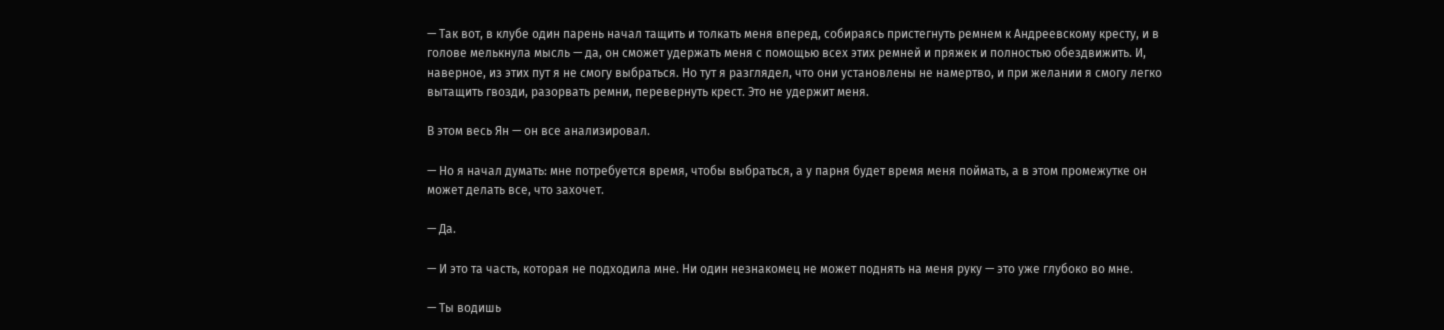— Так вот, в клубе один парень начал тащить и толкать меня вперед, собираясь пристегнуть ремнем к Андреевскому кресту, и в голове мелькнула мысль — да, он сможет удержать меня с помощью всех этих ремней и пряжек и полностью обездвижить. И, наверное, из этих пут я не смогу выбраться. Но тут я разглядел, что они установлены не намертво, и при желании я смогу легко вытащить гвозди, разорвать ремни, перевернуть крест. Это не удержит меня.

В этом весь Ян — он все анализировал.

— Но я начал думать: мне потребуется время, чтобы выбраться, а у парня будет время меня поймать, а в этом промежутке он может делать все, что захочет.

— Да.

— И это та часть, которая не подходила мне. Ни один незнакомец не может поднять на меня руку — это уже глубоко во мне.

— Ты водишь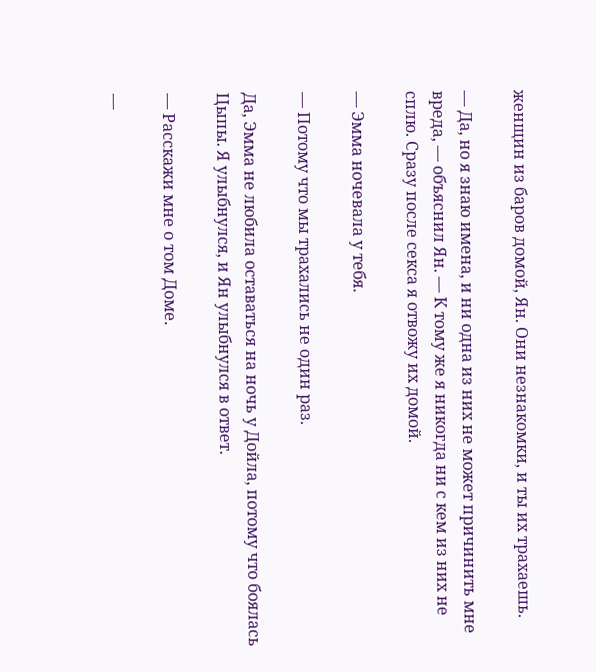женщин из баров домой, Ян. Они незнакомки, и ты их трахаешь.

— Да, но я знаю имена, и ни одна из них не может причинить мне вреда, — объяснил Ян. — К тому же я никогда ни с кем из них не сплю. Сразу после секса я отвожу их домой.

— Эмма ночевала у тебя.

— Потому что мы трахались не один раз.

Да, Эмма не любила оставаться на ночь у Дойла, потому что боялась Цыпы. Я улыбнулся, и Ян улыбнулся в ответ.

— Расскажи мне о том Доме.

—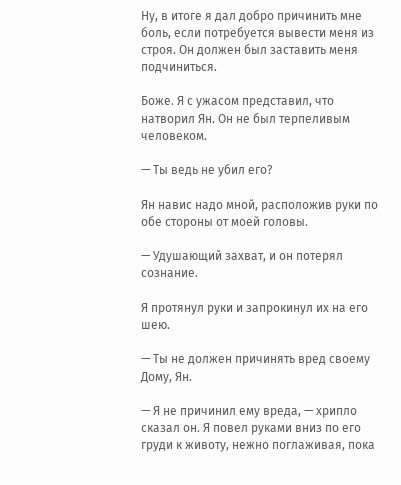Ну, в итоге я дал добро причинить мне боль, если потребуется вывести меня из строя. Он должен был заставить меня подчиниться.

Боже. Я с ужасом представил, что натворил Ян. Он не был терпеливым человеком.

— Ты ведь не убил его?

Ян навис надо мной, расположив руки по обе стороны от моей головы.

— Удушающий захват, и он потерял сознание.

Я протянул руки и запрокинул их на его шею.

— Ты не должен причинять вред своему Дому, Ян.

— Я не причинил ему вреда, — хрипло сказал он. Я повел руками вниз по его груди к животу, нежно поглаживая, пока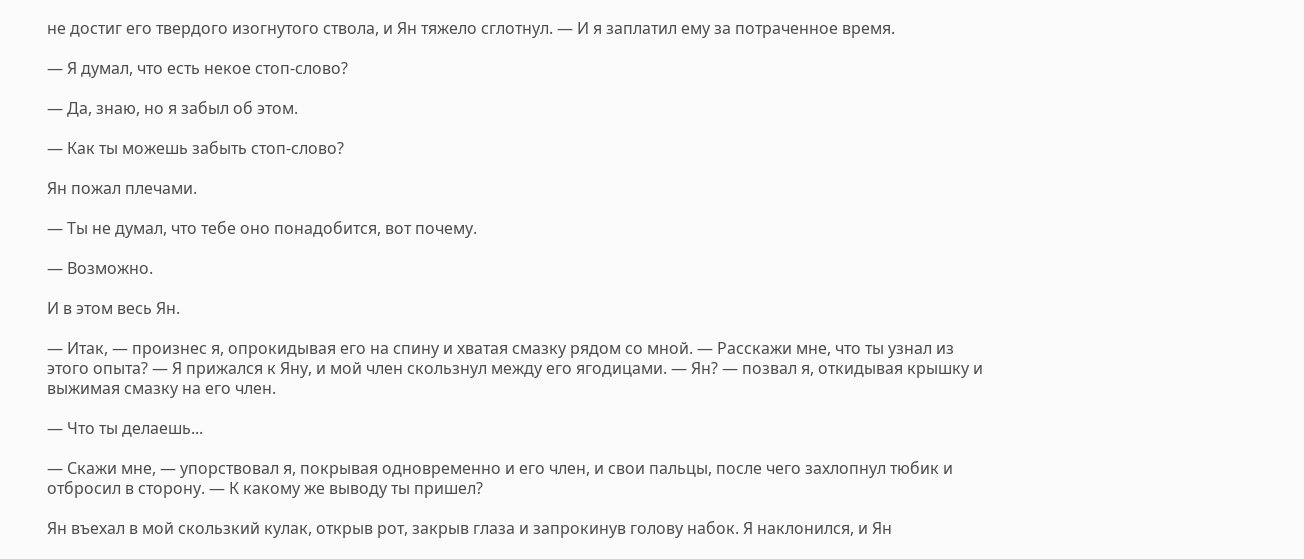не достиг его твердого изогнутого ствола, и Ян тяжело сглотнул. — И я заплатил ему за потраченное время.

— Я думал, что есть некое стоп-слово?

— Да, знаю, но я забыл об этом.

— Как ты можешь забыть стоп-слово?

Ян пожал плечами.

— Ты не думал, что тебе оно понадобится, вот почему.

— Возможно.

И в этом весь Ян.

— Итак, — произнес я, опрокидывая его на спину и хватая смазку рядом со мной. — Расскажи мне, что ты узнал из этого опыта? — Я прижался к Яну, и мой член скользнул между его ягодицами. — Ян? — позвал я, откидывая крышку и выжимая смазку на его член.

— Что ты делаешь...

— Скажи мне, — упорствовал я, покрывая одновременно и его член, и свои пальцы, после чего захлопнул тюбик и отбросил в сторону. — К какому же выводу ты пришел?

Ян въехал в мой скользкий кулак, открыв рот, закрыв глаза и запрокинув голову набок. Я наклонился, и Ян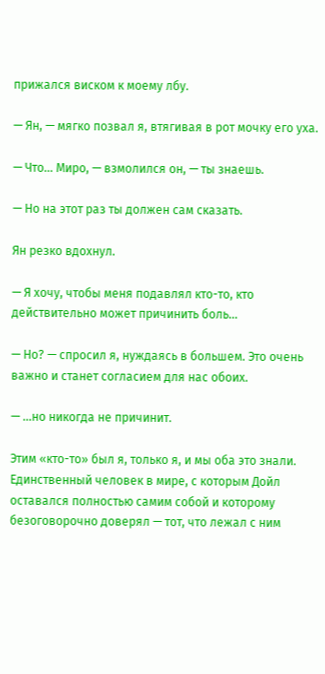прижался виском к моему лбу.

— Ян, — мягко позвал я, втягивая в рот мочку его уха.

— Что... Миро, — взмолился он, — ты знаешь.

— Но на этот раз ты должен сам сказать.

Ян резко вдохнул.

— Я хочу, чтобы меня подавлял кто-то, кто действительно может причинить боль...

— Но? — спросил я, нуждаясь в большем. Это очень важно и станет согласием для нас обоих.

— ...но никогда не причинит.

Этим «кто-то» был я, только я, и мы оба это знали. Единственный человек в мире, с которым Дойл оставался полностью самим собой и которому безоговорочно доверял — тот, что лежал с ним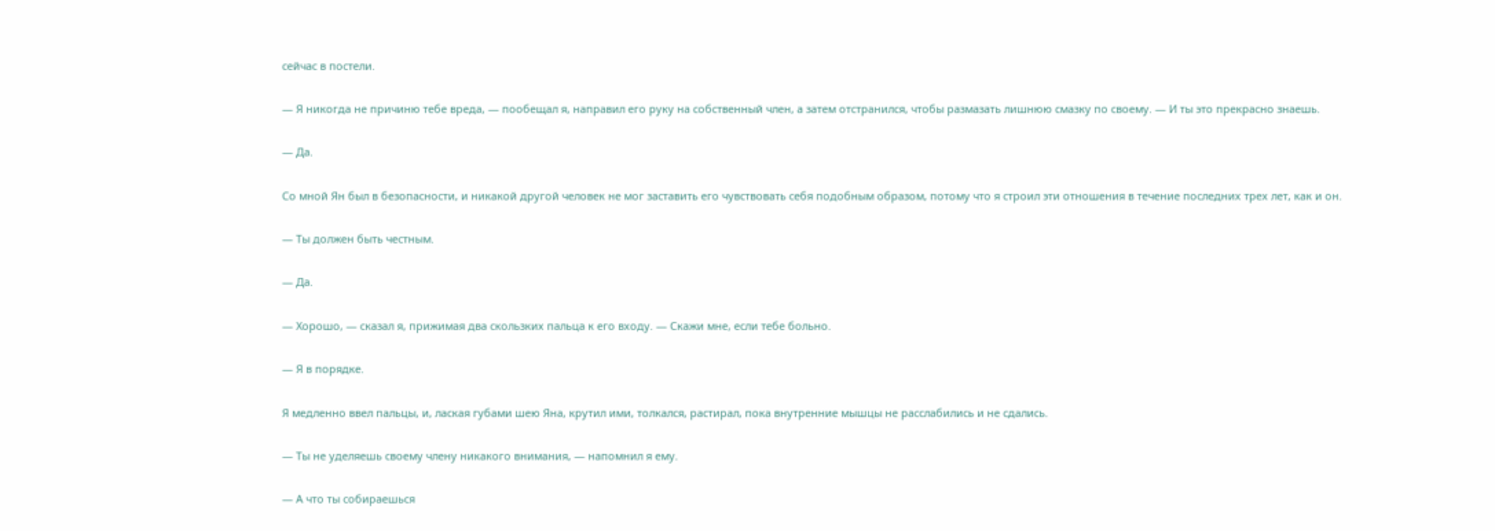сейчас в постели.

— Я никогда не причиню тебе вреда, — пообещал я, направил его руку на собственный член, а затем отстранился, чтобы размазать лишнюю смазку по своему. — И ты это прекрасно знаешь.

— Да.

Со мной Ян был в безопасности, и никакой другой человек не мог заставить его чувствовать себя подобным образом, потому что я строил эти отношения в течение последних трех лет, как и он.

— Ты должен быть честным.

— Да.

— Хорошо, — сказал я, прижимая два скользких пальца к его входу. — Скажи мне, если тебе больно.

— Я в порядке.

Я медленно ввел пальцы, и, лаская губами шею Яна, крутил ими, толкался, растирал, пока внутренние мышцы не расслабились и не сдались.

— Ты не уделяешь своему члену никакого внимания, — напомнил я ему.

— А что ты собираешься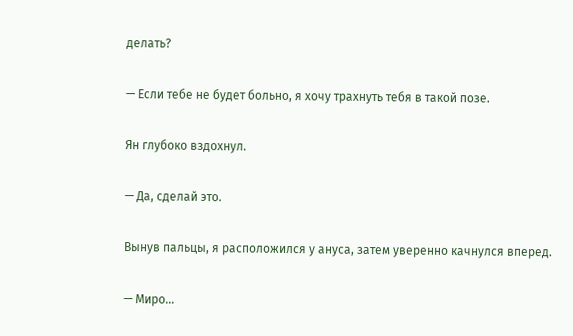делать?

— Если тебе не будет больно, я хочу трахнуть тебя в такой позе.

Ян глубоко вздохнул.

— Да, сделай это.

Вынув пальцы, я расположился у ануса, затем уверенно качнулся вперед.

— Миро…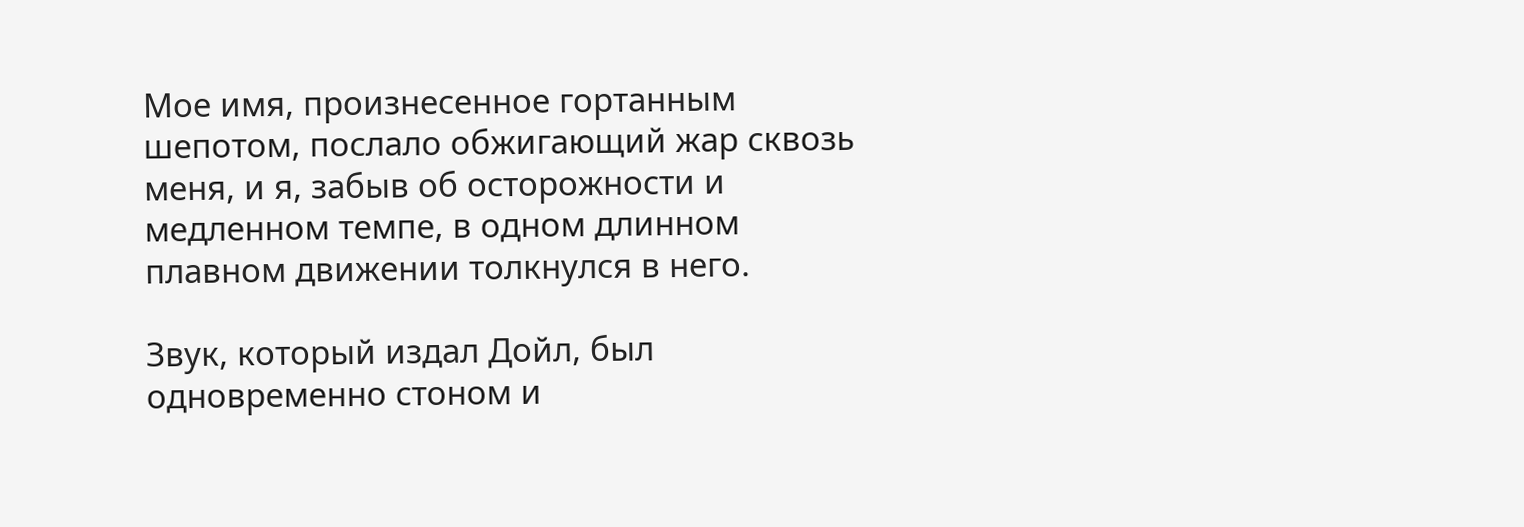Мое имя, произнесенное гортанным шепотом, послало обжигающий жар сквозь меня, и я, забыв об осторожности и медленном темпе, в одном длинном плавном движении толкнулся в него.

Звук, который издал Дойл, был одновременно стоном и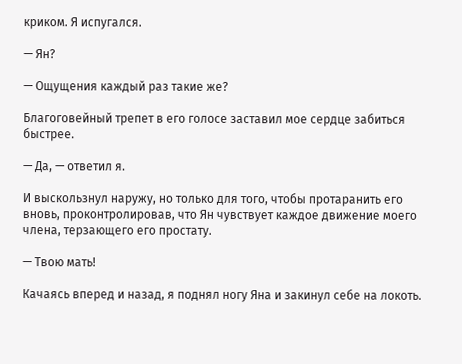криком. Я испугался.

— Ян?

— Ощущения каждый раз такие же?

Благоговейный трепет в его голосе заставил мое сердце забиться быстрее.

— Да, — ответил я.

И выскользнул наружу, но только для того, чтобы протаранить его вновь, проконтролировав, что Ян чувствует каждое движение моего члена, терзающего его простату.

— Твою мать!

Качаясь вперед и назад, я поднял ногу Яна и закинул себе на локоть.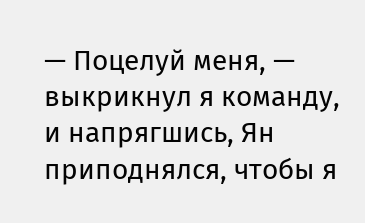— Поцелуй меня, — выкрикнул я команду, и напрягшись, Ян приподнялся, чтобы я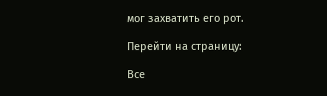мог захватить его рот.

Перейти на страницу:

Все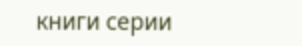книги серии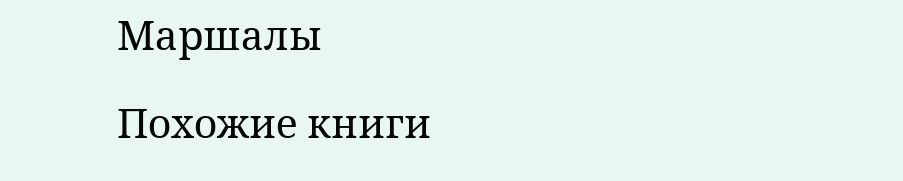Маршалы

Похожие книги